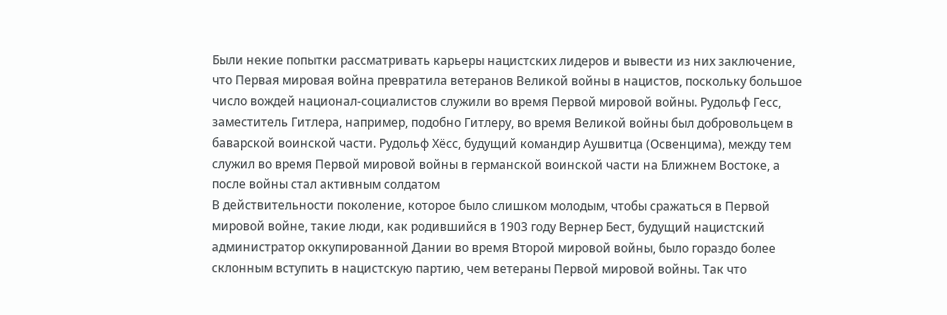Были некие попытки рассматривать карьеры нацистских лидеров и вывести из них заключение, что Первая мировая война превратила ветеранов Великой войны в нацистов, поскольку большое число вождей национал-социалистов служили во время Первой мировой войны. Рудольф Гесс, заместитель Гитлера, например, подобно Гитлеру, во время Великой войны был добровольцем в баварской воинской части. Рудольф Хёсс, будущий командир Аушвитца (Освенцима), между тем служил во время Первой мировой войны в германской воинской части на Ближнем Востоке, а после войны стал активным солдатом
В действительности поколение, которое было слишком молодым, чтобы сражаться в Первой мировой войне, такие люди, как родившийся в 1903 году Вернер Бест, будущий нацистский администратор оккупированной Дании во время Второй мировой войны, было гораздо более склонным вступить в нацистскую партию, чем ветераны Первой мировой войны. Так что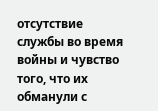отсутствие службы во время войны и чувство того, что их обманули с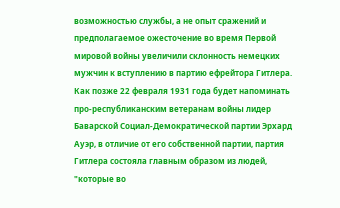возможностью службы, а не опыт сражений и предполагаемое ожесточение во время Первой мировой войны увеличили склонность немецких мужчин к вступлению в партию ефрейтора Гитлера. Как позже 22 февраля 1931 года будет напоминать про-республиканским ветеранам войны лидер Баварской Социал-Демократической партии Эрхард Ауэр, в отличие от его собственной партии, партия Гитлера состояла главным образом из людей, "которые во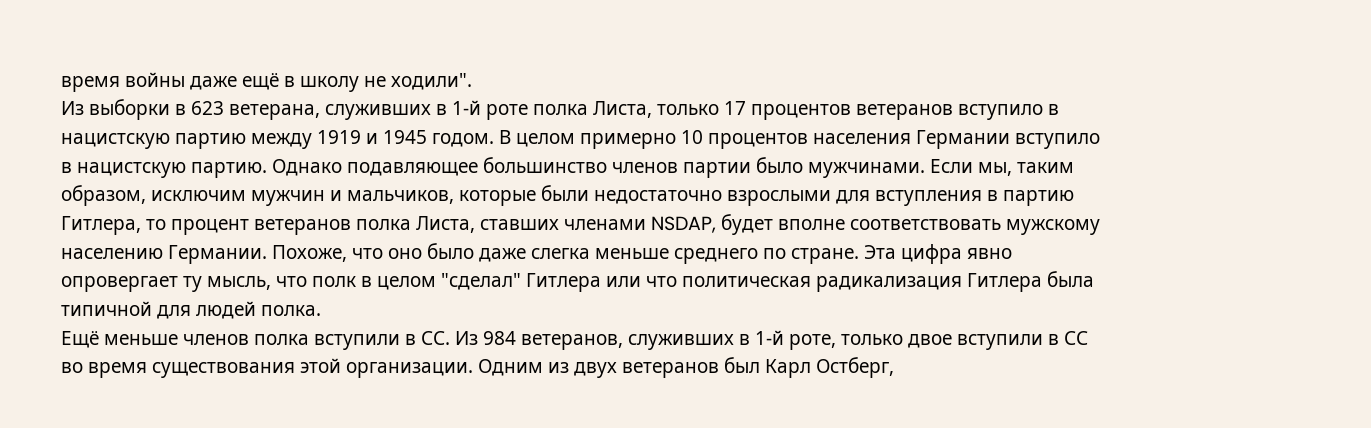время войны даже ещё в школу не ходили".
Из выборки в 623 ветерана, служивших в 1‑й роте полка Листа, только 17 процентов ветеранов вступило в нацистскую партию между 1919 и 1945 годом. В целом примерно 10 процентов населения Германии вступило в нацистскую партию. Однако подавляющее большинство членов партии было мужчинами. Если мы, таким образом, исключим мужчин и мальчиков, которые были недостаточно взрослыми для вступления в партию Гитлера, то процент ветеранов полка Листа, ставших членами NSDAP, будет вполне соответствовать мужскому населению Германии. Похоже, что оно было даже слегка меньше среднего по стране. Эта цифра явно опровергает ту мысль, что полк в целом "сделал" Гитлера или что политическая радикализация Гитлера была типичной для людей полка.
Ещё меньше членов полка вступили в СС. Из 984 ветеранов, служивших в 1‑й роте, только двое вступили в СС во время существования этой организации. Одним из двух ветеранов был Карл Остберг,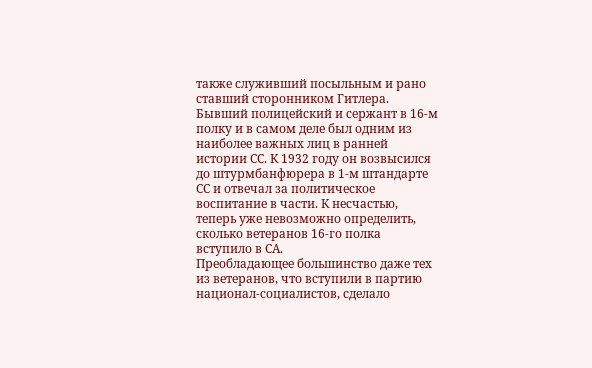также служивший посыльным и рано ставший сторонником Гитлера. Бывший полицейский и сержант в 16‑м полку и в самом деле был одним из наиболее важных лиц в ранней истории СС. К 1932 году он возвысился до штурмбанфюрера в 1‑м штандарте СС и отвечал за политическое воспитание в части. К несчастью, теперь уже невозможно определить, сколько ветеранов 16‑го полка вступило в СА.
Преобладающее большинство даже тех из ветеранов, что вступили в партию национал-социалистов, сделало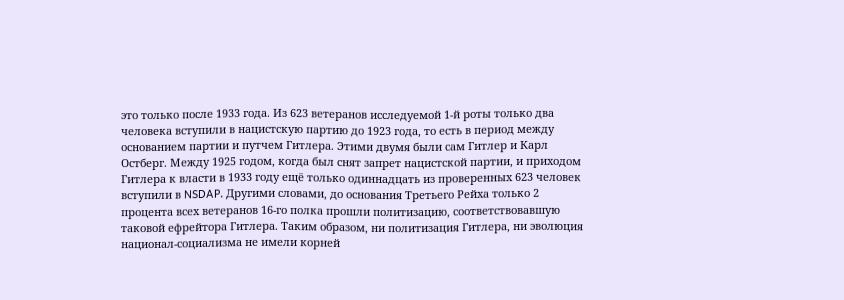это только после 1933 года. Из 623 ветеранов исследуемой 1‑й роты только два человека вступили в нацистскую партию до 1923 года, то есть в период между основанием партии и путчем Гитлера. Этими двумя были сам Гитлер и Карл Остберг. Между 1925 годом, когда был снят запрет нацистской партии, и приходом Гитлера к власти в 1933 году ещё только одиннадцать из проверенных 623 человек вступили в NSDAP. Другими словами, до основания Третьего Рейха только 2 процента всех ветеранов 16‑го полка прошли политизацию, соответствовавшую таковой ефрейтора Гитлера. Таким образом, ни политизация Гитлера, ни эволюция национал-социализма не имели корней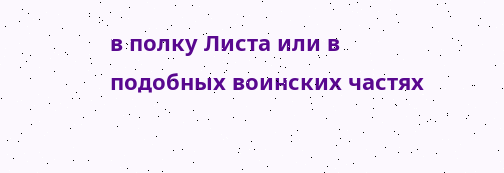в полку Листа или в подобных воинских частях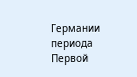Германии периода Первой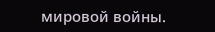мировой войны.